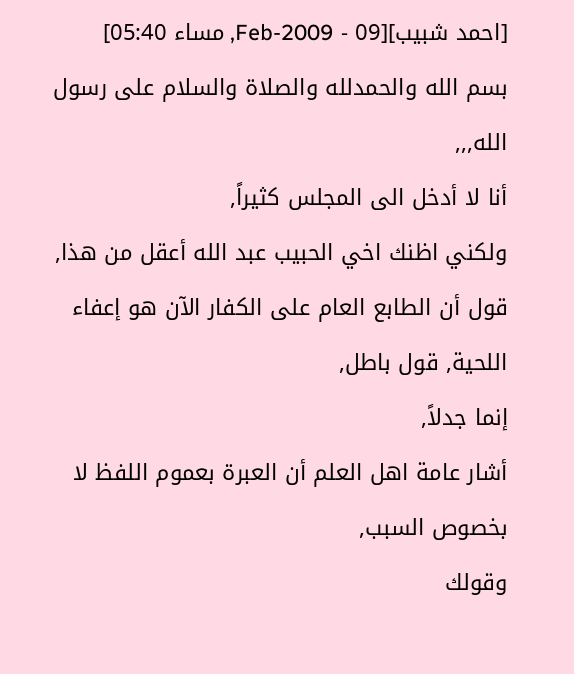[احمد شبيب][09 - Feb-2009, مساء 05:40]
بسم الله والحمدلله والصلاة والسلام على رسول الله,,,
أنا لا أدخل الى المجلس كثيراً,
ولكني اظنك اخي الحبيب عبد الله أعقل من هذا,
قول أن الطابع العام على الكفار الآن هو إعفاء اللحية, قول باطل,
إنما جدلاً,
أشار عامة اهل العلم أن العبرة بعموم اللفظ لا بخصوص السبب,
وقولك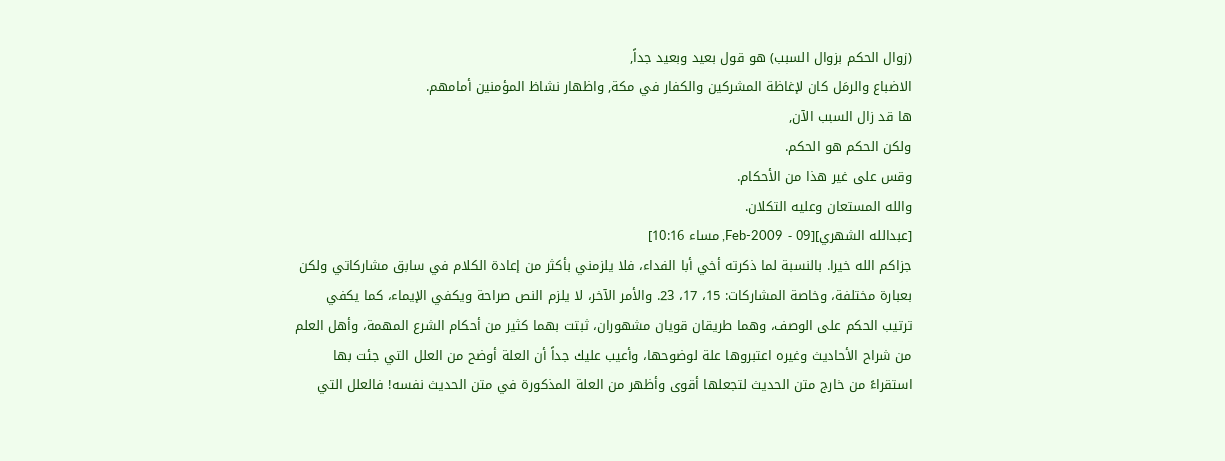(زوال الحكم بزوال السبب) هو قول بعيد وبعيد جداً,
الاضباع والرمَل كان لإغاظة المشركين والكفار في مكة, واظهار نشاظ المؤمنين أمامهم.
ها قد زال السبب الآن,
ولكن الحكم هو الحكم.
وقس على غير هذا من الأحكام.
والله المستعان وعليه التكلان.
[عبدالله الشهري][09 - Feb-2009, مساء 10:16]
جزاكم الله خيرا. بالنسبة لما ذكرته أخي أبا الفداء، فلا يلزمني بأكثر من إعادة الكلام في سابق مشاركاتي ولكن بعبارة مختلفة، وخاصة المشاركات: 15، 17، 23. والأمر الآخر، لا يلزم النص صراحة ويكفي الإيماء، كما يكفي ترتيب الحكم على الوصف، وهما طريقان قويان مشهوران، ثبتت بهما كثير من أحكام الشرع المهمة، وأهل العلم من شراح الأحاديث وغيره اعتبروها علة لوضوحها، وأعيب عليك جداً أن العلة أوضح من العلل التي جئت بها استقراءً من خارج متن الحديث لتجعلها أقوى وأظهر من العلة المذكورة في متن الحديث نفسه! فالعلل التي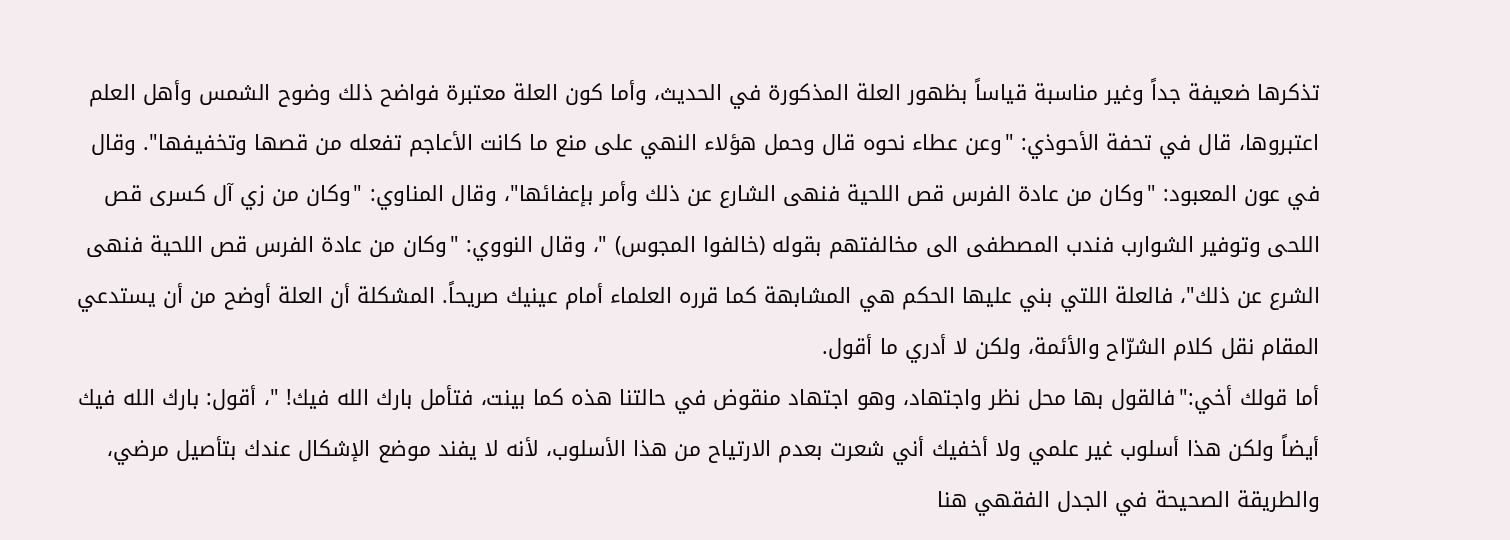تذكرها ضعيفة جداً وغير مناسبة قياساً بظهور العلة المذكورة في الحديث، وأما كون العلة معتبرة فواضح ذلك وضوح الشمس وأهل العلم اعتبروها، قال في تحفة الأحوذي: "وعن عطاء نحوه قال وحمل هؤلاء النهي على منع ما كانت الأعاجم تفعله من قصها وتخفيفها". وقال في عون المعبود: "وكان من عادة الفرس قص اللحية فنهى الشارع عن ذلك وأمر بإعفائها"، وقال المناوي: "وكان من زي آل كسرى قص اللحى وتوفير الشوارب فندب المصطفى الى مخالفتهم بقوله (خالفوا المجوس) "، وقال النووي: "وكان من عادة الفرس قص اللحية فنهى الشرع عن ذلك"، فالعلة اللتي بني عليها الحكم هي المشابهة كما قرره العلماء أمام عينيك صريحاً. المشكلة أن العلة أوضح من أن يستدعي المقام نقل كلام الشرّاح والأئمة، ولكن لا أدري ما أقول.
أما قولك أخي:"فالقول بها محل نظر واجتهاد، وهو اجتهاد منقوض في حالتنا هذه كما بينت، فتأمل بارك الله فيك! "، أقول: بارك الله فيك أيضاً ولكن هذا أسلوب غير علمي ولا أخفيك أني شعرت بعدم الارتياح من هذا الأسلوب، لأنه لا يفند موضع الإشكال عندك بتأصيل مرضي، والطريقة الصحيحة في الجدل الفقهي هنا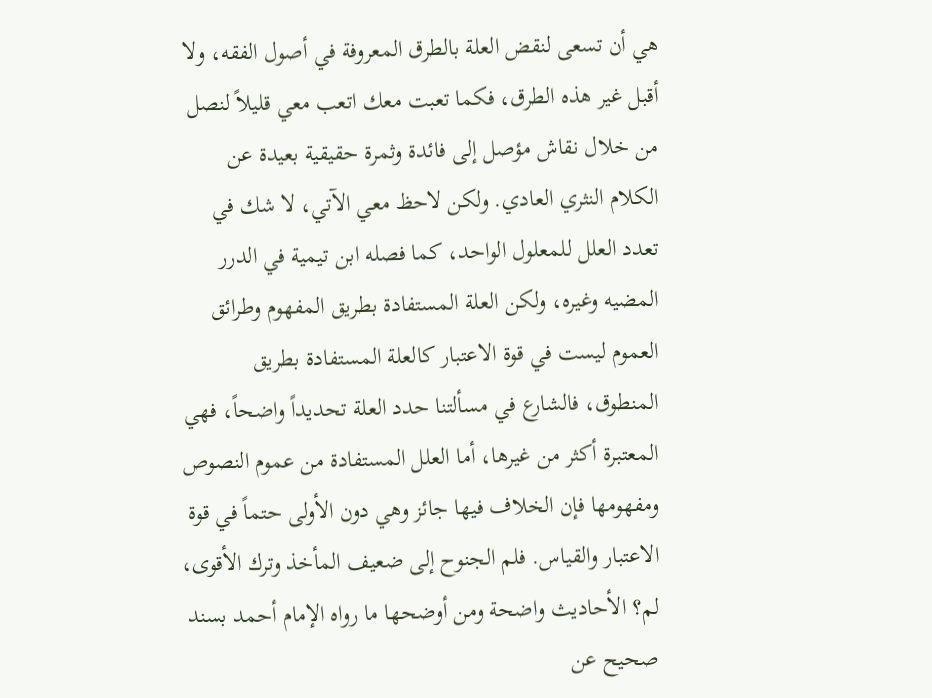هي أن تسعى لنقض العلة بالطرق المعروفة في أصول الفقه، ولا أقبل غير هذه الطرق، فكما تعبت معك اتعب معي قليلاً لنصل من خلال نقاش مؤصل إلى فائدة وثمرة حقيقية بعيدة عن الكلام النثري العادي. ولكن لاحظ معي الآتي، لا شك في تعدد العلل للمعلول الواحد، كما فصله ابن تيمية في الدرر المضيه وغيره، ولكن العلة المستفادة بطريق المفهوم وطرائق العموم ليست في قوة الاعتبار كالعلة المستفادة بطريق المنطوق، فالشارع في مسألتنا حدد العلة تحديداً واضحاً، فهي المعتبرة أكثر من غيرها، أما العلل المستفادة من عموم النصوص ومفهومها فإن الخلاف فيها جائز وهي دون الأولى حتماً في قوة الاعتبار والقياس. فلم الجنوح إلى ضعيف المأخذ وترك الأقوى، لم؟ الأحاديث واضحة ومن أوضحها ما رواه الإمام أحمد بسند صحيح عن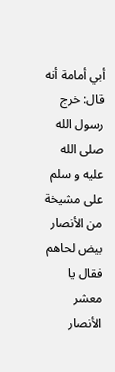أبي أمامة أنه قال: خرج رسول الله صلى الله عليه و سلم على مشيخة من الأنصار بيض لحاهم فقال يا معشر الأنصار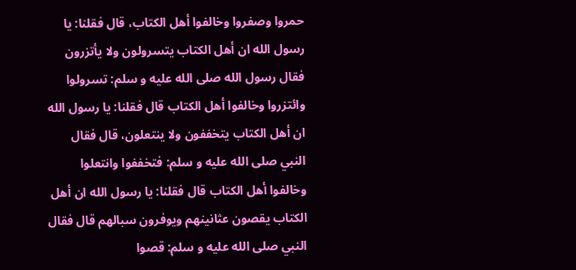حمروا وصفروا وخالفوا أهل الكتاب، قال فقلنا: يا رسول الله ان أهل الكتاب يتسرولون ولا يأتزرون فقال رسول الله صلى الله عليه و سلم: تسرولوا وائتزروا وخالفوا أهل الكتاب قال فقلنا: يا رسول الله ان أهل الكتاب يتخففون ولا ينتعلون، قال فقال النبي صلى الله عليه و سلم: فتخففوا وانتعلوا وخالفوا أهل الكتاب قال فقلنا: يا رسول الله ان أهل الكتاب يقصون عثانينهم ويوفرون سبالهم قال فقال النبي صلى الله عليه و سلم: قصوا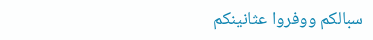سبالكم ووفروا عثانينكم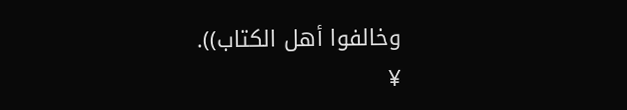وخالفوا أهل الكتاب)).
¥